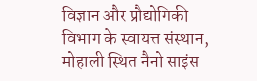विज्ञान और प्रौद्योगिकी विभाग के स्वायत्त संस्थान, मोहाली स्थित नैनो साइंस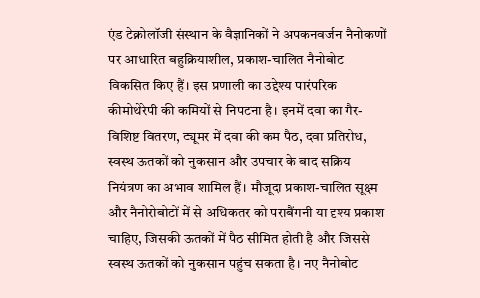एंड टेक्नोलॉजी संस्थान के वैज्ञानिकों ने अपकनवर्जन नैनोकणों पर आधारित बहुक्रियाशील, प्रकाश-चालित नैनोबोट विकसित किए हैं। इस प्रणाली का उद्देश्य पारंपरिक कीमोथेरेपी की कमियों से निपटना है। इनमें दवा का गैर-विशिष्ट वितरण, ट्यूमर में दवा की कम पैठ, दवा प्रतिरोध, स्वस्थ ऊतकों को नुकसान और उपचार के बाद सक्रिय नियंत्रण का अभाव शामिल हैं। मौजूदा प्रकाश-चालित सूक्ष्म और नैनोरोबोटों में से अधिकतर को पराबैंगनी या दृश्य प्रकाश चाहिए, जिसकी ऊतकों में पैठ सीमित होती है और जिससे स्वस्थ ऊतकों को नुकसान पहुंच सकता है। नए नैनोबोट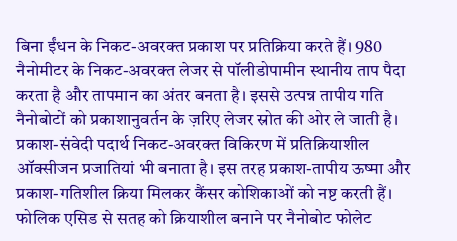बिना ईंधन के निकट-अवरक्त प्रकाश पर प्रतिक्रिया करते हैं। 980 नैनोमीटर के निकट-अवरक्त लेजर से पॉलीडोपामीन स्थानीय ताप पैदा करता है और तापमान का अंतर बनता है। इससे उत्पन्न तापीय गति नैनोबोटों को प्रकाशानुवर्तन के ज़रिए लेजर स्रोत की ओर ले जाती है। प्रकाश-संवेदी पदार्थ निकट-अवरक्त विकिरण में प्रतिक्रियाशील ऑक्सीजन प्रजातियां भी बनाता है। इस तरह प्रकाश-तापीय ऊष्मा और प्रकाश-गतिशील क्रिया मिलकर कैंसर कोशिकाओं को नष्ट करती हैं। फोलिक एसिड से सतह को क्रियाशील बनाने पर नैनोबोट फोलेट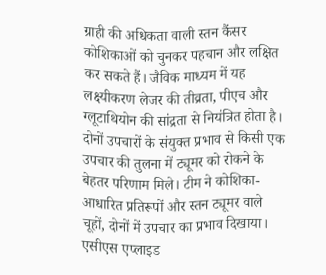ग्राही की अधिकता वाली स्तन कैंसर कोशिकाओं को चुनकर पहचान और लक्षित कर सकते हैं। जैविक माध्यम में यह लक्ष्यीकरण लेजर की तीव्रता, पीएच और ग्लूटाथियोन की सांद्रता से नियंत्रित होता है। दोनों उपचारों के संयुक्त प्रभाव से किसी एक उपचार की तुलना में ट्यूमर को रोकने के बेहतर परिणाम मिले। टीम ने कोशिका-आधारित प्रतिरूपों और स्तन ट्यूमर वाले चूहों, दोनों में उपचार का प्रभाव दिखाया। एसीएस एप्लाइड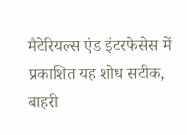मैटेरियल्स एंड इंटरफेसेस में प्रकाशित यह शोध सटीक, बाहरी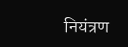नियंत्रण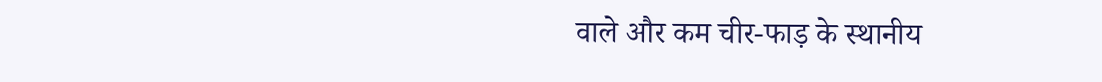वाले और कम चीर-फाड़ के स्थानीय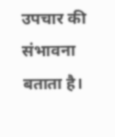उपचार की संभावना बताता है।